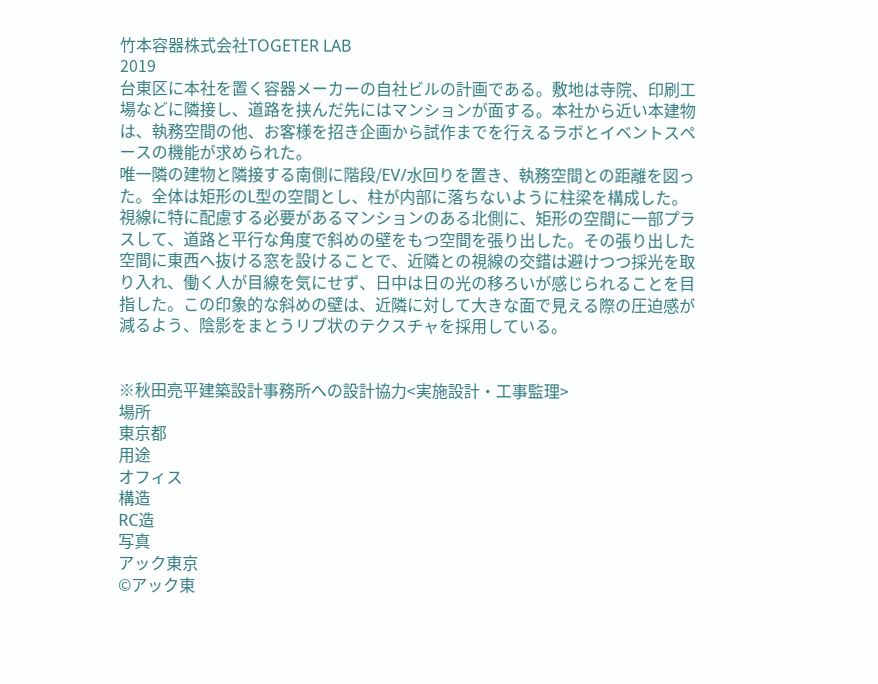⽵本容器株式会社TOGETER LAB
2019
台東区に本社を置く容器メーカーの自社ビルの計画である。敷地は寺院、印刷工場などに隣接し、道路を挟んだ先にはマンションが面する。本社から近い本建物は、執務空間の他、お客様を招き企画から試作までを行えるラボとイベントスペースの機能が求められた。
唯一隣の建物と隣接する南側に階段/EV/水回りを置き、執務空間との距離を図った。全体は矩形のL型の空間とし、柱が内部に落ちないように柱梁を構成した。視線に特に配慮する必要があるマンションのある北側に、矩形の空間に一部プラスして、道路と平行な角度で斜めの壁をもつ空間を張り出した。その張り出した空間に東西へ抜ける窓を設けることで、近隣との視線の交錯は避けつつ採光を取り入れ、働く人が目線を気にせず、日中は日の光の移ろいが感じられることを目指した。この印象的な斜めの壁は、近隣に対して大きな面で見える際の圧迫感が減るよう、陰影をまとうリブ状のテクスチャを採用している。


※秋⽥亮平建築設計事務所への設計協力<実施設計・工事監理>
場所
東京都
用途
オフィス
構造
RC造
写真
アック東京
©アック東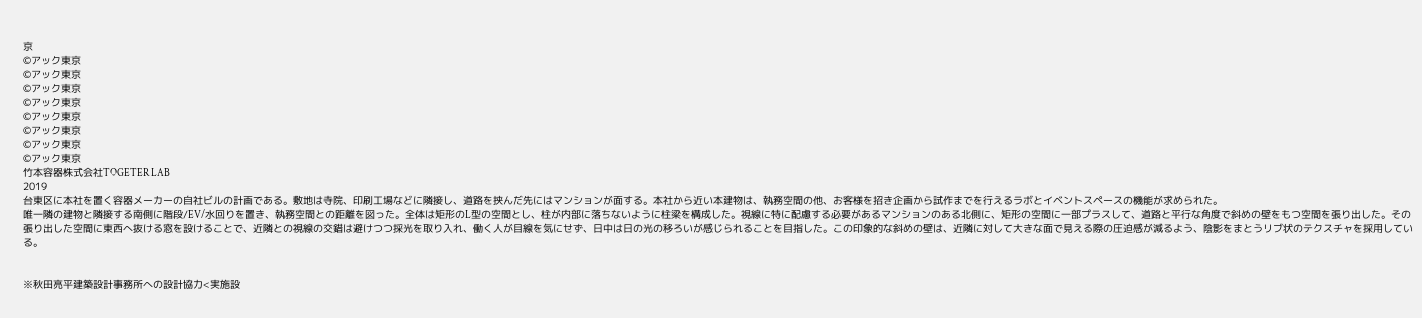京
©アック東京
©アック東京
©アック東京
©アック東京
©アック東京
©アック東京
©アック東京
©アック東京
⽵本容器株式会社TOGETER LAB
2019
台東区に本社を置く容器メーカーの自社ビルの計画である。敷地は寺院、印刷工場などに隣接し、道路を挟んだ先にはマンションが面する。本社から近い本建物は、執務空間の他、お客様を招き企画から試作までを行えるラボとイベントスペースの機能が求められた。
唯一隣の建物と隣接する南側に階段/EV/水回りを置き、執務空間との距離を図った。全体は矩形のL型の空間とし、柱が内部に落ちないように柱梁を構成した。視線に特に配慮する必要があるマンションのある北側に、矩形の空間に一部プラスして、道路と平行な角度で斜めの壁をもつ空間を張り出した。その張り出した空間に東西へ抜ける窓を設けることで、近隣との視線の交錯は避けつつ採光を取り入れ、働く人が目線を気にせず、日中は日の光の移ろいが感じられることを目指した。この印象的な斜めの壁は、近隣に対して大きな面で見える際の圧迫感が減るよう、陰影をまとうリブ状のテクスチャを採用している。


※秋⽥亮平建築設計事務所への設計協力<実施設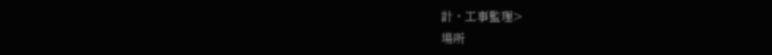計・工事監理>
場所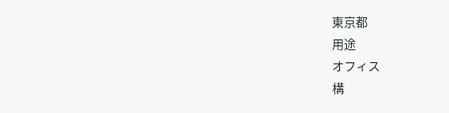東京都
用途
オフィス
構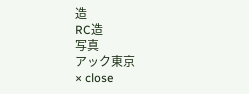造
RC造
写真
アック東京
× close